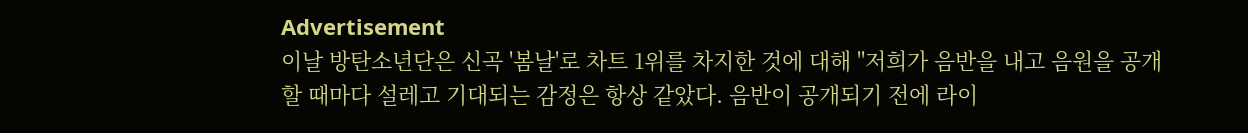Advertisement
이날 방탄소년단은 신곡 '봄날'로 차트 1위를 차지한 것에 대해 "저희가 음반을 내고 음원을 공개할 때마다 설레고 기대되는 감정은 항상 같았다. 음반이 공개되기 전에 라이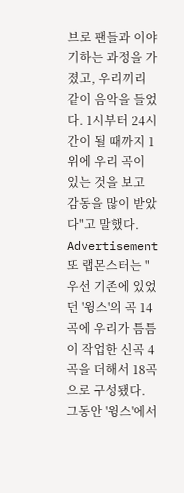브로 팬들과 이야기하는 과정을 가졌고, 우리끼리 같이 음악을 들었다. 1시부터 24시간이 될 때까지 1위에 우리 곡이 있는 것을 보고 감동을 많이 받았다"고 말했다.
Advertisement
또 랩몬스터는 "우선 기존에 있었던 '윙스'의 곡 14곡에 우리가 틈틈이 작업한 신곡 4곡을 더해서 18곡으로 구성됐다. 그동안 '윙스'에서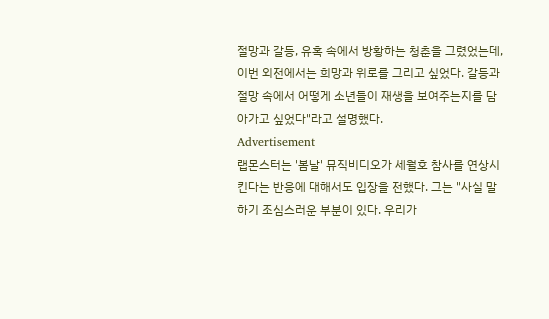절망과 갈등, 유혹 속에서 방황하는 청춘을 그렸었는데, 이번 외전에서는 희망과 위로를 그리고 싶었다. 갈등과 절망 속에서 어떻게 소년들이 재생을 보여주는지를 담아가고 싶었다"라고 설명했다.
Advertisement
랩몬스터는 '봄날' 뮤직비디오가 세월호 참사를 연상시킨다는 반응에 대해서도 입장을 전했다. 그는 "사실 말하기 조심스러운 부분이 있다. 우리가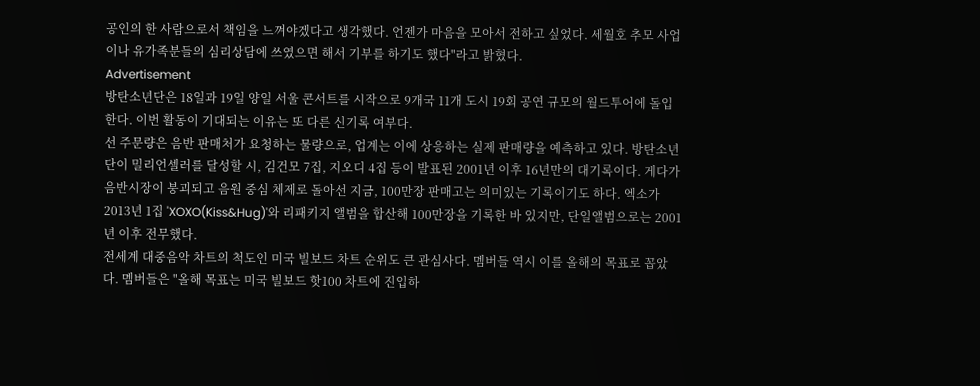공인의 한 사람으로서 책임을 느껴야겠다고 생각했다. 언젠가 마음을 모아서 전하고 싶었다. 세월호 추모 사업이나 유가족분들의 심리상담에 쓰였으면 해서 기부를 하기도 했다"라고 밝혔다.
Advertisement
방탄소년단은 18일과 19일 양일 서울 콘서트를 시작으로 9개국 11개 도시 19회 공연 규모의 월드투어에 돌입한다. 이번 활동이 기대되는 이유는 또 다른 신기록 여부다.
선 주문량은 음반 판매처가 요청하는 물량으로, 업계는 이에 상응하는 실제 판매량을 예측하고 있다. 방탄소년단이 밀리언셀러를 달성할 시, 김건모 7집, 지오디 4집 등이 발표된 2001년 이후 16년만의 대기록이다. 게다가 음반시장이 붕괴되고 음원 중심 체제로 돌아선 지금, 100만장 판매고는 의미있는 기록이기도 하다. 엑소가 2013년 1집 'XOXO(Kiss&Hug)'와 리패키지 앨범을 합산해 100만장을 기록한 바 있지만, 단일앨범으로는 2001년 이후 전무했다.
전세계 대중음악 차트의 척도인 미국 빌보드 차트 순위도 큰 관심사다. 멤버들 역시 이를 올해의 목표로 꼽았다. 멤버들은 "올해 목표는 미국 빌보드 핫100 차트에 진입하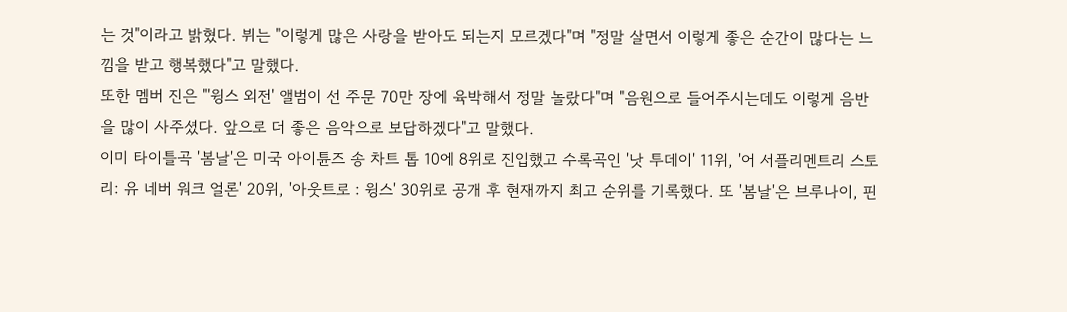는 것"이라고 밝혔다. 뷔는 "이렇게 많은 사랑을 받아도 되는지 모르겠다"며 "정말 살면서 이렇게 좋은 순간이 많다는 느낌을 받고 행복했다"고 말했다.
또한 멤버 진은 "'윙스 외전' 앨범이 선 주문 70만 장에 육박해서 정말 놀랐다"며 "음원으로 들어주시는데도 이렇게 음반을 많이 사주셨다. 앞으로 더 좋은 음악으로 보답하겠다"고 말했다.
이미 타이틀곡 '봄날'은 미국 아이튠즈 송 차트 톱 10에 8위로 진입했고 수록곡인 '낫 투데이' 11위, '어 서플리멘트리 스토리: 유 네버 워크 얼론' 20위, '아웃트로 : 윙스' 30위로 공개 후 현재까지 최고 순위를 기록했다. 또 '봄날'은 브루나이, 핀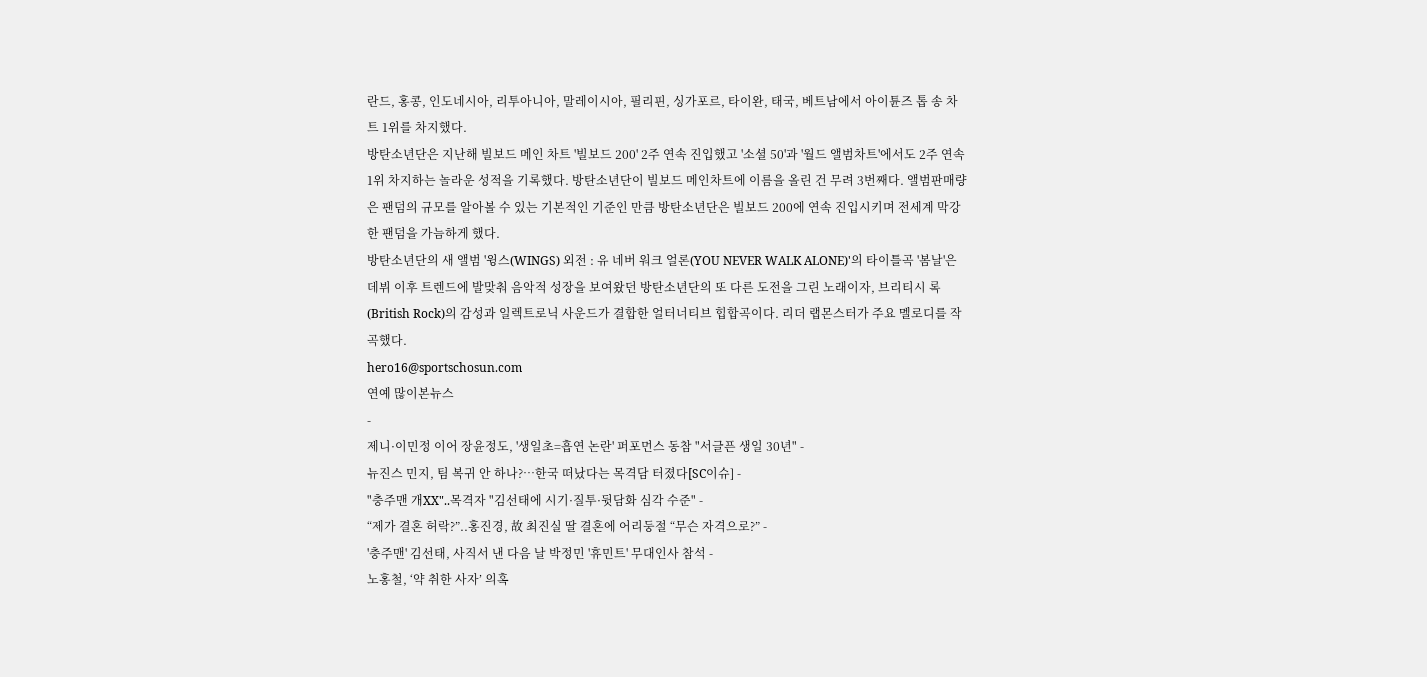란드, 홍콩, 인도네시아, 리투아니아, 말레이시아, 필리핀, 싱가포르, 타이완, 태국, 베트남에서 아이튠즈 톱 송 차트 1위를 차지했다.
방탄소년단은 지난해 빌보드 메인 차트 '빌보드 200' 2주 연속 진입했고 '소셜 50'과 '월드 앨범차트'에서도 2주 연속 1위 차지하는 놀라운 성적을 기록했다. 방탄소년단이 빌보드 메인차트에 이름을 올린 건 무려 3번째다. 앨범판매량은 팬덤의 규모를 알아볼 수 있는 기본적인 기준인 만큼 방탄소년단은 빌보드 200에 연속 진입시키며 전세계 막강한 팬덤을 가늠하게 했다.
방탄소년단의 새 앨범 '윙스(WINGS) 외전 : 유 네버 워크 얼론(YOU NEVER WALK ALONE)'의 타이틀곡 '봄날'은 데뷔 이후 트렌드에 발맞춰 음악적 성장을 보여왔던 방탄소년단의 또 다른 도전을 그린 노래이자, 브리티시 록(British Rock)의 감성과 일렉트로닉 사운드가 결합한 얼터너티브 힙합곡이다. 리더 랩몬스터가 주요 멜로디를 작곡했다.
hero16@sportschosun.com
연예 많이본뉴스
-
제니·이민정 이어 장윤정도, '생일초=흡연 논란' 퍼포먼스 동참 "서글픈 생일 30년" -
뉴진스 민지, 팀 복귀 안 하나?…한국 떠났다는 목격담 터졌다[SC이슈] -
"충주맨 개XX"..목격자 "김선태에 시기·질투·뒷담화 심각 수준" -
“제가 결혼 허락?”..홍진경, 故 최진실 딸 결혼에 어리둥절 “무슨 자격으로?” -
'충주맨' 김선태, 사직서 낸 다음 날 박정민 '휴민트' 무대인사 참석 -
노홍철, ‘약 취한 사자’ 의혹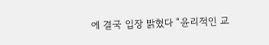에 결국 입장 밝혔다 “윤리적인 교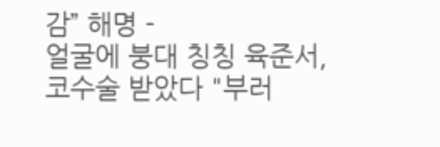감” 해명 -
얼굴에 붕대 칭칭 육준서, 코수술 받았다 "부러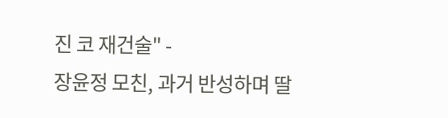진 코 재건술" -
장윤정 모친, 과거 반성하며 딸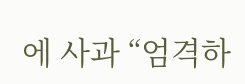에 사과 “엄격하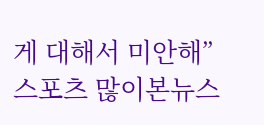게 대해서 미안해”
스포츠 많이본뉴스